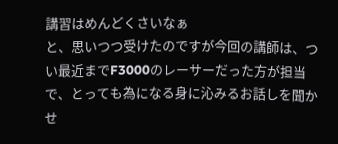講習はめんどくさいなぁ
と、思いつつ受けたのですが今回の講師は、つい最近までF3000のレーサーだった方が担当で、とっても為になる身に沁みるお話しを聞かせ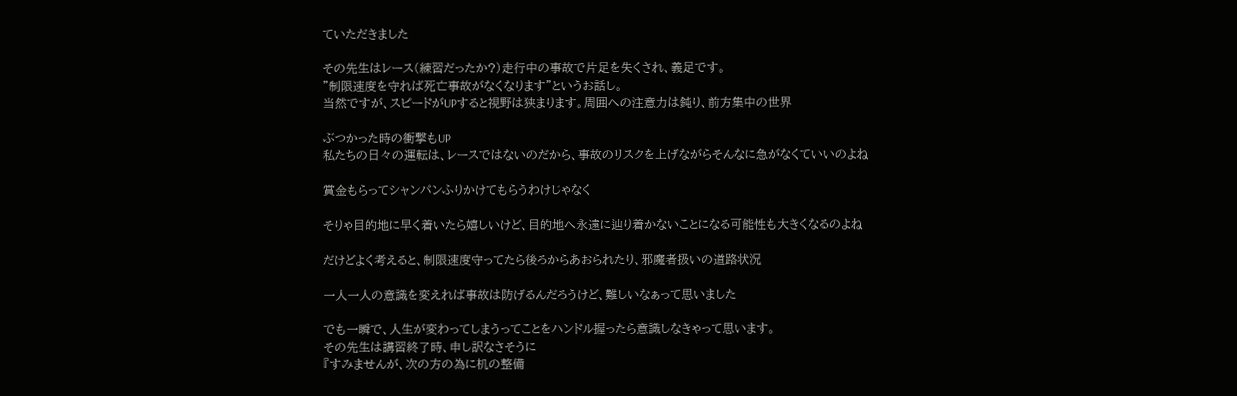ていただきました

その先生はレース(練習だったか?)走行中の事故で片足を失くされ、義足です。
"制限速度を守れば死亡事故がなくなります"というお話し。
当然ですが、スピードがUPすると視野は狭まります。周囲への注意力は鈍り、前方集中の世界

ぶつかった時の衝撃もUP
私たちの日々の運転は、レースではないのだから、事故のリスクを上げながらそんなに急がなくていいのよね

賞金もらってシャンパンふりかけてもらうわけじゃなく

そりゃ目的地に早く着いたら嬉しいけど、目的地へ永遠に辿り着かないことになる可能性も大きくなるのよね

だけどよく考えると、制限速度守ってたら後ろからあおられたり、邪魔者扱いの道路状況

一人一人の意識を変えれば事故は防げるんだろうけど、難しいなぁって思いました

でも一瞬で、人生が変わってしまうってことをハンドル握ったら意識しなきゃって思います。
その先生は講習終了時、申し訳なさそうに
『すみませんが、次の方の為に机の整備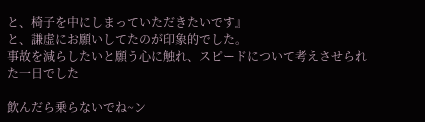と、椅子を中にしまっていただきたいです』
と、謙虚にお願いしてたのが印象的でした。
事故を減らしたいと願う心に触れ、スピードについて考えさせられた一日でした

飲んだら乗らないでね~ン